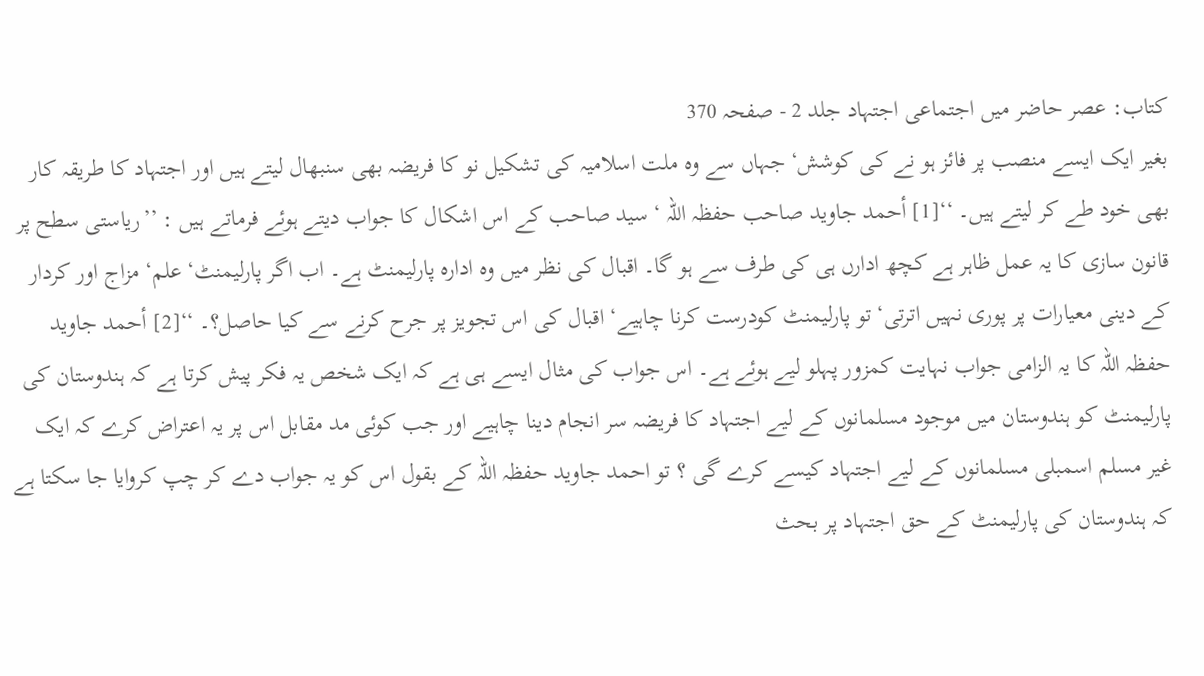کتاب: عصر حاضر میں اجتماعی اجتہاد جلد 2 - صفحہ 370
بغیر ایک ایسے منصب پر فائز ہو نے کی کوشش‘ جہاں سے وہ ملت اسلامیہ کی تشکیل نو کا فریضہ بھی سنبھال لیتے ہیں اور اجتہاد کا طریقہ کار بھی خود طے کر لیتے ہیں۔ ‘‘[1] أحمد جاوید صاحب حفظہ اللہ ‘ سید صاحب کے اس اشکال کا جواب دیتے ہوئے فرماتے ہیں : ’’ریاستی سطح پر قانون سازی کا یہ عمل ظاہر ہے کچھ ادارں ہی کی طرف سے ہو گا۔ اقبال کی نظر میں وہ ادارہ پارلیمنٹ ہے۔ اب اگر پارلیمنٹ‘ علم‘ مزاج اور کردار کے دینی معیارات پر پوری نہیں اترتی‘ تو پارلیمنٹ کودرست کرنا چاہیے‘ اقبال کی اس تجویز پر جرح کرنے سے کیا حاصل؟۔ ‘‘[2] أحمد جاوید حفظہ اللہ کا یہ الزامی جواب نہایت کمزور پہلو لیے ہوئے ہے۔ اس جواب کی مثال ایسے ہی ہے کہ ایک شخص یہ فکر پیش کرتا ہے کہ ہندوستان کی پارلیمنٹ کو ہندوستان میں موجود مسلمانوں کے لیے اجتہاد کا فریضہ سر انجام دینا چاہیے اور جب کوئی مد مقابل اس پر یہ اعتراض کرے کہ ایک غیر مسلم اسمبلی مسلمانوں کے لیے اجتہاد کیسے کرے گی ؟ تو احمد جاوید حفظہ اللہ کے بقول اس کو یہ جواب دے کر چپ کروایا جا سکتا ہے کہ ہندوستان کی پارلیمنٹ کے حق اجتہاد پر بحث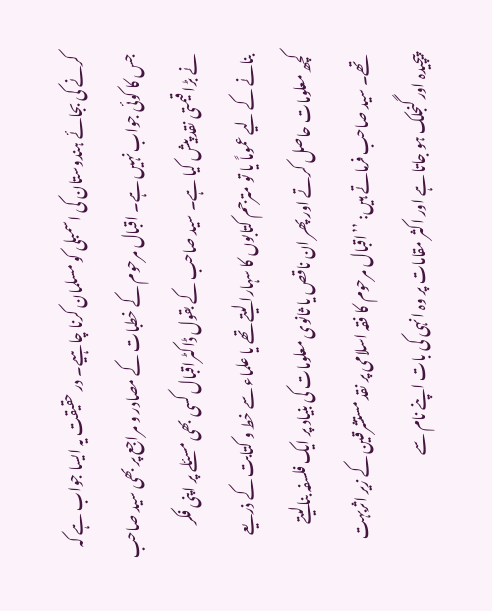کرنے کی بجائے ہندوستان کی اسمبلی کو مسلمان کرنا چاہیے۔ در حقیقت یہ ایسا جواب ہے کہ جس کا کوئی جواب نہیں ہے۔ اقبال مرحوم کے خطبات کے مصادر و مراجع پر بھی سید صاحب نے بڑا قیمتی نقد پیش کیا ہے۔ سید صاحب کے بقول ڈاکٹراقبال کسی بھی مسئلے پر اپنی فکر بنانے کے لیے عموماً یا تو مترجم کتابوں کا سہارا لیتے تھے یا علماء سے خط و کتابت کے ذریعے کچھ معلومات حاصل کرتے اور پھر ان ناقص یا ثانوی معلومات کی بنیاد پر ایک فلسفہ بنالیتے تھے۔ سید صاحب فرماتے ہیں: ’’اقبال مرحوم کا فقہ اسلامی پر نقد مستشرقین کے زیر اثربہت پیچیدہ اور گنجلک ہو جاتا ہے اور اکثر مقامات پر وہ انہی کی بات اپنے نام سے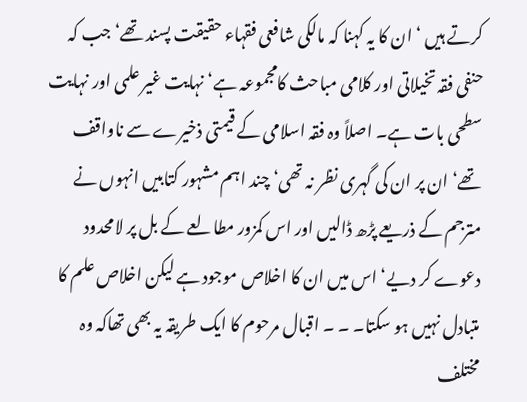کرتے ہیں ‘ ان کا یہ کہنا کہ مالکی شافعی فقہاء حقیقت پسند تھے‘ جب کہ حنفی فقہ تخیلاتی اور کلامی مباحث کامجموعہ ہے‘ نہایت غیر علمی اور نہایت سطحی بات ہے۔ اصلاً وہ فقہ اسلامی کے قیمتی ذخیرے سے ناواقف تھے‘ ان پر ان کی گہری نظر نہ تھی‘ چند اہم مشہور کتابیں انہوں نے مترجم کے ذریعے پڑھ ڈالیں اور اس کمزور مطالعے کے بل پر لامحدود دعوے کر دیے‘ اس میں ان کا اخلاص موجود ہے لیکن اخلاص علم کا متبادل نہیں ہو سکتا۔ ۔ ۔ اقبال مرحوم کا ایک طریقہ یہ بھی تھاکہ وہ مختلف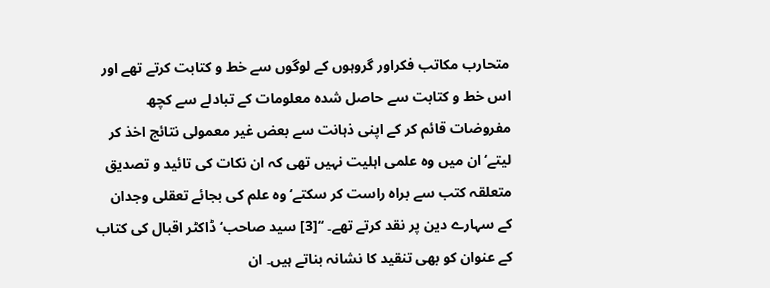متحارب مکاتب فکراور گروہوں کے لوگوں سے خط و کتابت کرتے تھے اور اس خط و کتابت سے حاصل شدہ معلومات کے تبادلے سے کچھ مفروضات قائم کر کے اپنی ذہانت سے بعض غیر معمولی نتائج اخذ کر لیتے‘ ان میں وہ علمی اہلیت نہیں تھی کہ ان نکات کی تائید و تصدیق متعلقہ کتب سے براہ راست کر سکتے‘ وہ علم کی بجائے تعقلی وجدان کے سہارے دین پر نقد کرتے تھے۔ ‘‘[3] سید صاحب‘ ڈاکٹر اقبال کی کتاب کے عنوان کو بھی تنقید کا نشانہ بناتے ہیں۔ ان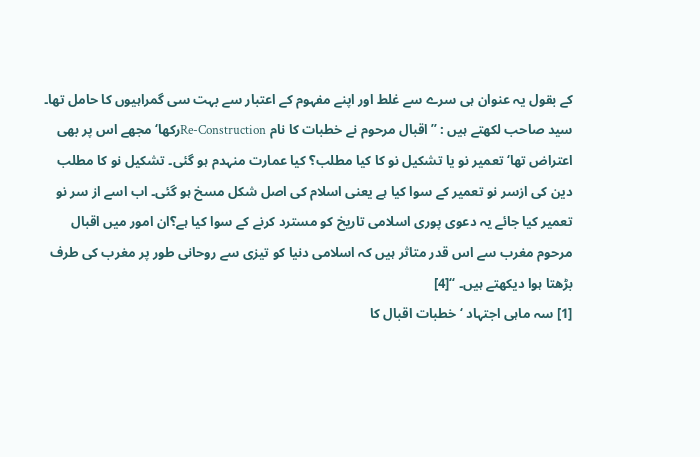کے بقول یہ عنوان ہی سرے سے غلط اور اپنے مفہوم کے اعتبار سے بہت سی گمراہیوں کا حامل تھا۔ سید صاحب لکھتے ہیں : ’’اقبال مرحوم نے خطبات کا نام Re-Constructionرکھا‘ مجھے اس پر بھی اعتراض تھا‘ تعمیر نو یا تشکیل نو کا کیا مطلب؟ کیا عمارت منہدم ہو گئی۔ تشکیل نو کا مطلب دین کی ازسر نو تعمیر کے سوا کیا ہے یعنی اسلام کی اصل شکل مسخ ہو گئی۔ اب اسے از سر نو تعمیر کیا جائے یہ دعوی پوری اسلامی تاریخ کو مسترد کرنے کے سوا کیا ہے؟ان امور میں اقبال مرحوم مغرب سے اس قدر متاثر ہیں کہ اسلامی دنیا کو تیزی سے روحانی طور پر مغرب کی طرف بڑھتا ہوا دیکھتے ہیں۔ ‘‘[4]
[1] سہ ماہی اجتہاد ‘ خطبات اقبال کا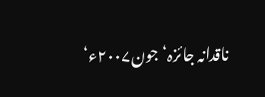ناقدانہ جائزہ‘جون۲۰۰۷ء‘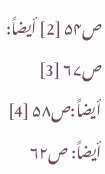ص۵۴ [2] أیضاً: ص۶۷ [3] أیضاً:ص۵۸ [4] أیضاً: ص۶۲